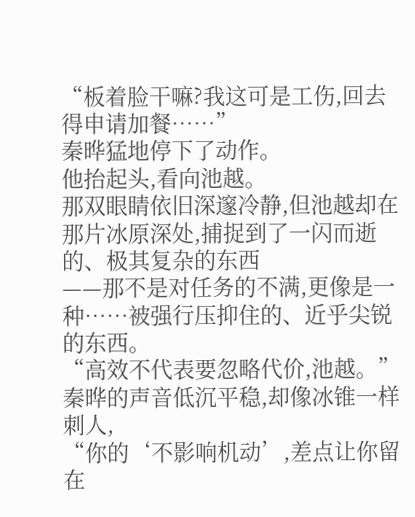“板着脸干嘛?我这可是工伤,回去得申请加餐……”
秦晔猛地停下了动作。
他抬起头,看向池越。
那双眼睛依旧深邃冷静,但池越却在那片冰原深处,捕捉到了一闪而逝的、极其复杂的东西
——那不是对任务的不满,更像是一种……被强行压抑住的、近乎尖锐的东西。
“高效不代表要忽略代价,池越。”秦晔的声音低沉平稳,却像冰锥一样刺人,
“你的‘不影响机动’,差点让你留在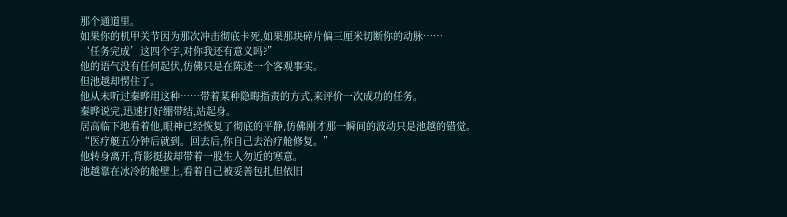那个通道里。
如果你的机甲关节因为那次冲击彻底卡死,如果那块碎片偏三厘米切断你的动脉……
‘任务完成’这四个字,对你我还有意义吗?”
他的语气没有任何起伏,仿佛只是在陈述一个客观事实。
但池越却愣住了。
他从未听过秦晔用这种……带着某种隐晦指责的方式,来评价一次成功的任务。
秦晔说完,迅速打好绷带结,站起身。
居高临下地看着他,眼神已经恢复了彻底的平静,仿佛刚才那一瞬间的波动只是池越的错觉。
“医疗艇五分钟后就到。回去后,你自己去治疗舱修复。”
他转身离开,背影挺拔却带着一股生人勿近的寒意。
池越靠在冰冷的舱壁上,看着自己被妥善包扎但依旧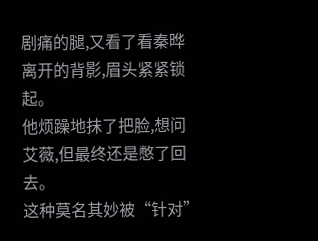剧痛的腿,又看了看秦晔离开的背影,眉头紧紧锁起。
他烦躁地抹了把脸,想问艾薇,但最终还是憋了回去。
这种莫名其妙被“针对”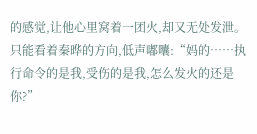的感觉,让他心里窝着一团火,却又无处发泄。
只能看着秦晔的方向,低声嘟囔:“妈的……执行命令的是我,受伤的是我,怎么发火的还是你?”